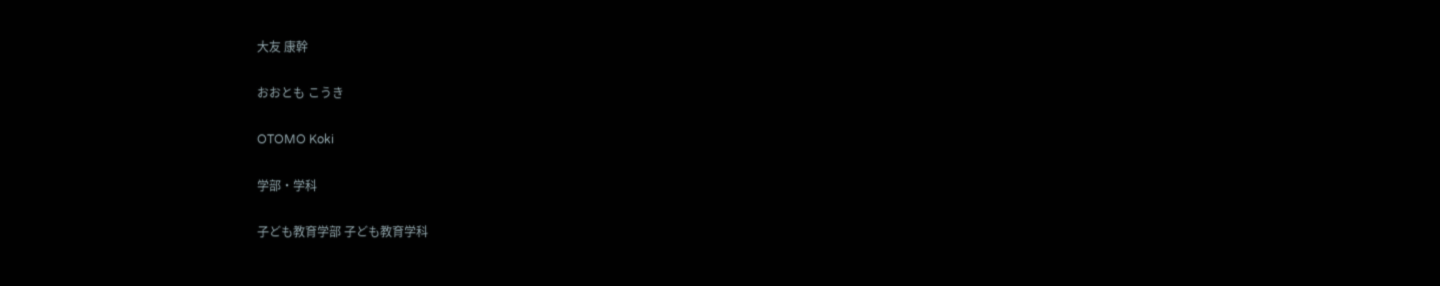大友 康幹

おおとも こうき

OTOMO Koki

学部・学科

子ども教育学部 子ども教育学科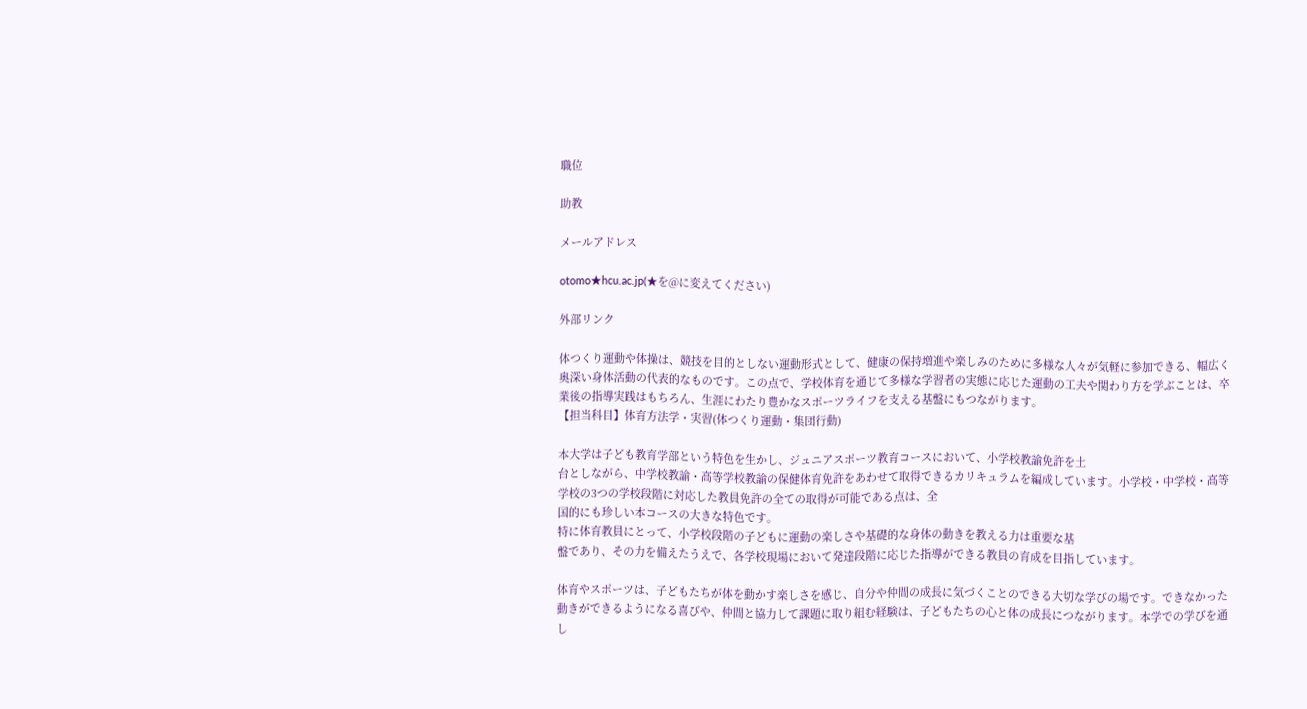職位

助教

メールアドレス

otomo★hcu.ac.jp(★を@に変えてください)

外部リンク

体つくり運動や体操は、競技を目的としない運動形式として、健康の保持増進や楽しみのために多様な人々が気軽に参加できる、幅広く奥深い身体活動の代表的なものです。この点で、学校体育を通じて多様な学習者の実態に応じた運動の工夫や関わり方を学ぶことは、卒業後の指導実践はもちろん、生涯にわたり豊かなスポーツライフを支える基盤にもつながります。
【担当科目】体育方法学・実習(体つくり運動・集団行動)

本大学は子ども教育学部という特色を生かし、ジュニアスポーツ教育コースにおいて、小学校教諭免許を土
台としながら、中学校教諭・高等学校教諭の保健体育免許をあわせて取得できるカリキュラムを編成しています。小学校・中学校・高等学校の3つの学校段階に対応した教員免許の全ての取得が可能である点は、全
国的にも珍しい本コースの大きな特色です。
特に体育教員にとって、小学校段階の子どもに運動の楽しさや基礎的な身体の動きを教える力は重要な基
盤であり、その力を備えたうえで、各学校現場において発達段階に応じた指導ができる教員の育成を目指しています。

体育やスポーツは、子どもたちが体を動かす楽しさを感じ、自分や仲間の成長に気づくことのできる大切な学びの場です。できなかった動きができるようになる喜びや、仲間と協力して課題に取り組む経験は、子どもたちの心と体の成長につながります。本学での学びを通し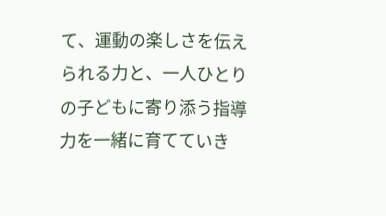て、運動の楽しさを伝えられる力と、一人ひとりの子どもに寄り添う指導力を一緒に育てていき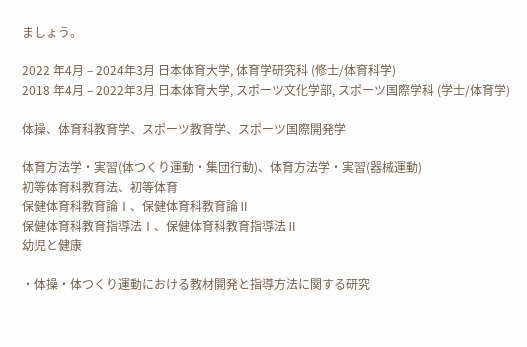ましょう。

2022 年4月 – 2024年3月 日本体育大学, 体育学研究科 (修士/体育科学)
2018 年4月 – 2022年3月 日本体育大学, スポーツ文化学部, スポーツ国際学科 (学士/体育学)

体操、体育科教育学、スポーツ教育学、スポーツ国際開発学

体育方法学・実習(体つくり運動・集団行動)、体育方法学・実習(器械運動)
初等体育科教育法、初等体育
保健体育科教育論Ⅰ、保健体育科教育論Ⅱ
保健体育科教育指導法Ⅰ、保健体育科教育指導法Ⅱ
幼児と健康

・体操・体つくり運動における教材開発と指導方法に関する研究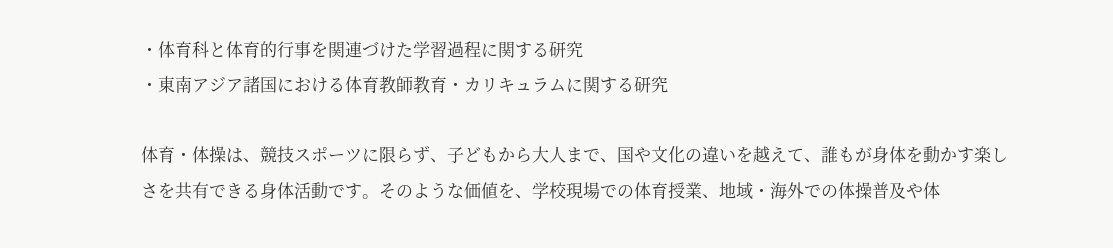・体育科と体育的行事を関連づけた学習過程に関する研究
・東南アジア諸国における体育教師教育・カリキュラムに関する研究

体育・体操は、競技スポーツに限らず、子どもから大人まで、国や文化の違いを越えて、誰もが身体を動かす楽しさを共有できる身体活動です。そのような価値を、学校現場での体育授業、地域・海外での体操普及や体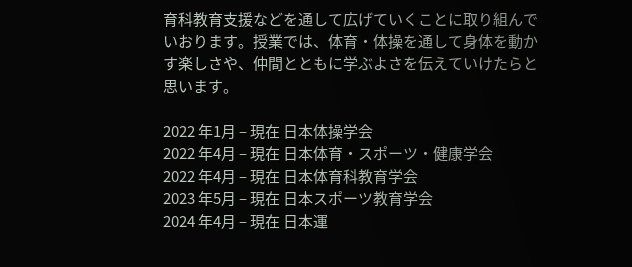育科教育支援などを通して広げていくことに取り組んでいおります。授業では、体育・体操を通して身体を動かす楽しさや、仲間とともに学ぶよさを伝えていけたらと思います。

2022 年1月 – 現在 日本体操学会
2022 年4月 – 現在 日本体育・スポーツ・健康学会
2022 年4月 – 現在 日本体育科教育学会
2023 年5月 – 現在 日本スポーツ教育学会
2024 年4月 – 現在 日本運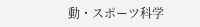動・スポーツ科学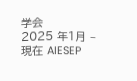学会
2025 年1月 – 現在 AIESEP